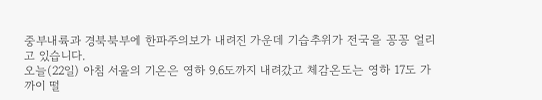중부내륙과 경북북부에 한파주의보가 내려진 가운데 기습추위가 전국을 꽁꽁 얼리고 있습니다.
오늘(22일) 아침 서울의 기온은 영하 9.6도까지 내려갔고 체감온도는 영하 17도 가까이 떨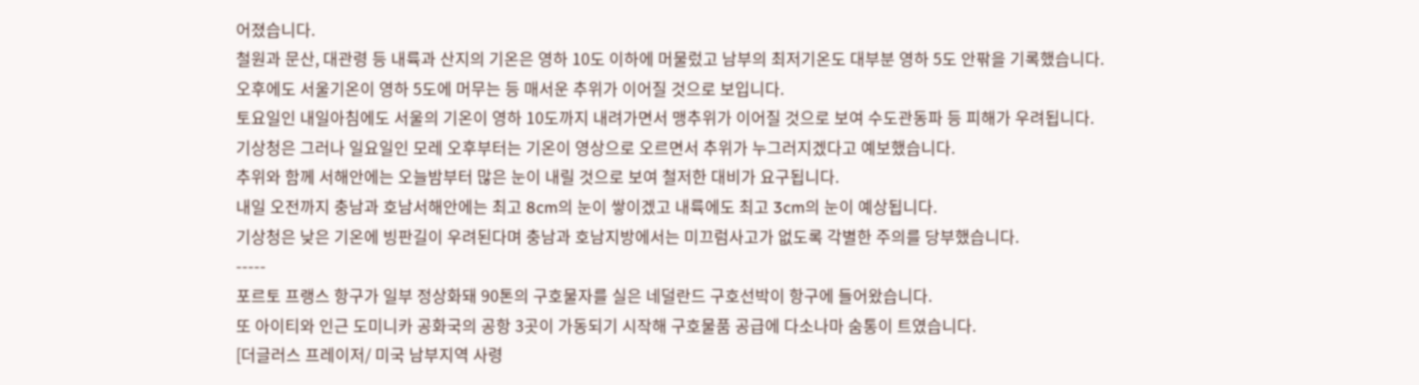어졌습니다.
철원과 문산, 대관령 등 내륙과 산지의 기온은 영하 10도 이하에 머물렀고 남부의 최저기온도 대부분 영하 5도 안팎을 기록했습니다.
오후에도 서울기온이 영하 5도에 머무는 등 매서운 추위가 이어질 것으로 보입니다.
토요일인 내일아침에도 서울의 기온이 영하 10도까지 내려가면서 맹추위가 이어질 것으로 보여 수도관동파 등 피해가 우려됩니다.
기상청은 그러나 일요일인 모레 오후부터는 기온이 영상으로 오르면서 추위가 누그러지겠다고 예보했습니다.
추위와 함께 서해안에는 오늘밤부터 많은 눈이 내릴 것으로 보여 철저한 대비가 요구됩니다.
내일 오전까지 충남과 호남서해안에는 최고 8cm의 눈이 쌓이겠고 내륙에도 최고 3cm의 눈이 예상됩니다.
기상청은 낮은 기온에 빙판길이 우려된다며 충남과 호남지방에서는 미끄럼사고가 없도록 각별한 주의를 당부했습니다.
-----
포르토 프랭스 항구가 일부 정상화돼 90톤의 구호물자를 실은 네덜란드 구호선박이 항구에 들어왔습니다.
또 아이티와 인근 도미니카 공화국의 공항 3곳이 가동되기 시작해 구호물품 공급에 다소나마 숨통이 트였습니다.
[더글러스 프레이저/ 미국 남부지역 사령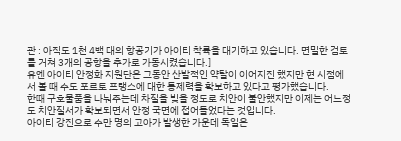관 : 아직도 1천 4백 대의 항공기가 아이티 착륙을 대기하고 있습니다. 면밀한 검토를 거쳐 3개의 공항을 추가로 가동시켰습니다.]
유엔 아이티 안정화 지원단은 그동안 산발적인 약탈이 이어지진 했지만 현 시점에서 볼 때 수도 포르토 프랭스에 대한 통제력을 확보하고 있다고 평가했습니다.
한때 구호물품을 나눠주는데 차질을 빚을 정도로 치안이 불안했지만 이제는 어느정도 치안질서가 확보되면서 안정 국면에 접어들었다는 것입니다.
아이티 강진으로 수만 명의 고아가 발생한 가운데 독일은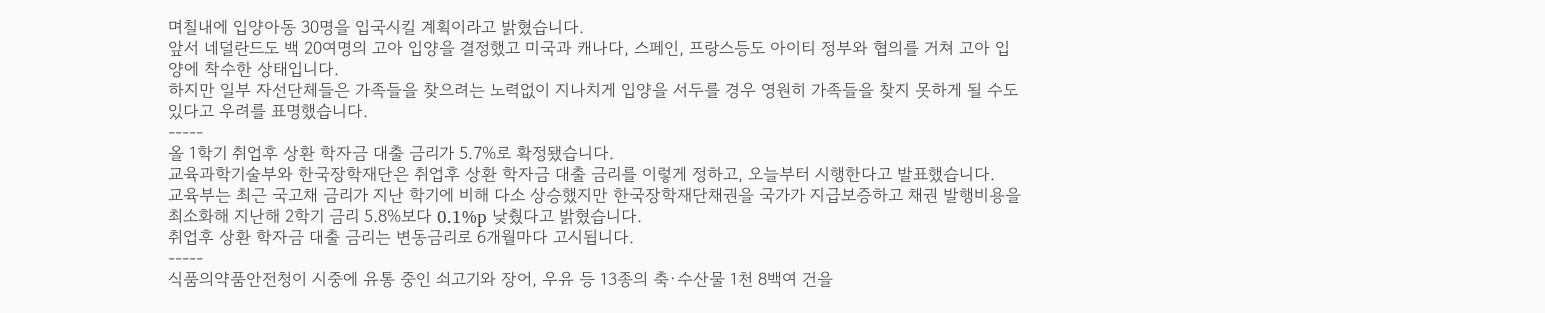며칠내에 입양아동 30명을 입국시킬 계획이라고 밝혔습니다.
앞서 네덜란드도 백 20여명의 고아 입양을 결정했고 미국과 캐나다, 스페인, 프랑스등도 아이티 정부와 협의를 거쳐 고아 입양에 착수한 상태입니다.
하지만 일부 자선단체들은 가족들을 찾으려는 노력없이 지나치게 입양을 서두를 경우 영원히 가족들을 찾지 못하게 될 수도 있다고 우려를 표명했습니다.
-----
올 1학기 취업후 상환 학자금 대출 금리가 5.7%로 확정됐습니다.
교육과학기술부와 한국장학재단은 취업후 상환 학자금 대출 금리를 이렇게 정하고, 오늘부터 시행한다고 발표했습니다.
교육부는 최근 국고채 금리가 지난 학기에 비해 다소 상승했지만 한국장학재단채권을 국가가 지급보증하고 채권 발행비용을 최소화해 지난해 2학기 금리 5.8%보다 0.1%p 낮췄다고 밝혔습니다.
취업후 상환 학자금 대출 금리는 변동금리로 6개월마다 고시됩니다.
-----
식품의약품안전청이 시중에 유통 중인 쇠고기와 장어, 우유 등 13종의 축·수산물 1천 8백여 건을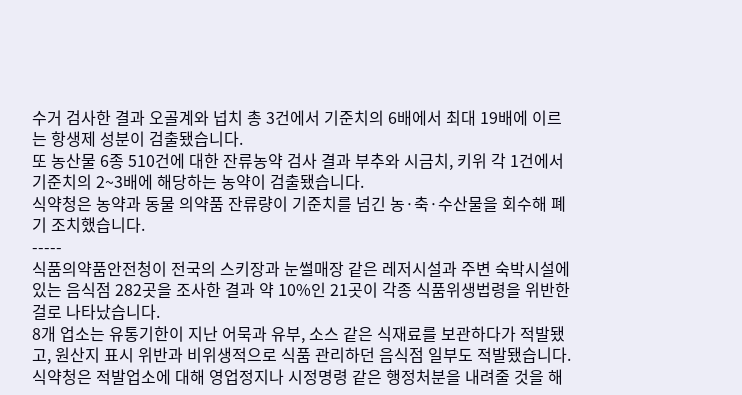수거 검사한 결과 오골계와 넙치 총 3건에서 기준치의 6배에서 최대 19배에 이르는 항생제 성분이 검출됐습니다.
또 농산물 6종 510건에 대한 잔류농약 검사 결과 부추와 시금치, 키위 각 1건에서 기준치의 2~3배에 해당하는 농약이 검출됐습니다.
식약청은 농약과 동물 의약품 잔류량이 기준치를 넘긴 농·축·수산물을 회수해 폐기 조치했습니다.
-----
식품의약품안전청이 전국의 스키장과 눈썰매장 같은 레저시설과 주변 숙박시설에 있는 음식점 282곳을 조사한 결과 약 10%인 21곳이 각종 식품위생법령을 위반한 걸로 나타났습니다.
8개 업소는 유통기한이 지난 어묵과 유부, 소스 같은 식재료를 보관하다가 적발됐고, 원산지 표시 위반과 비위생적으로 식품 관리하던 음식점 일부도 적발됐습니다.
식약청은 적발업소에 대해 영업정지나 시정명령 같은 행정처분을 내려줄 것을 해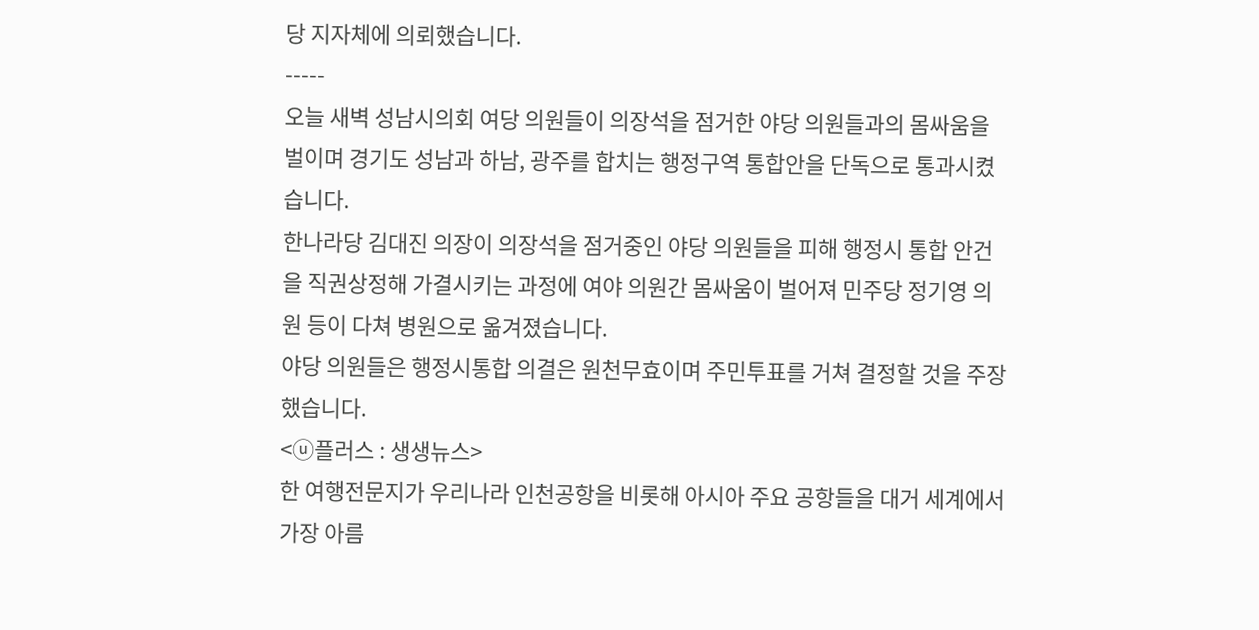당 지자체에 의뢰했습니다.
-----
오늘 새벽 성남시의회 여당 의원들이 의장석을 점거한 야당 의원들과의 몸싸움을 벌이며 경기도 성남과 하남, 광주를 합치는 행정구역 통합안을 단독으로 통과시켰습니다.
한나라당 김대진 의장이 의장석을 점거중인 야당 의원들을 피해 행정시 통합 안건을 직권상정해 가결시키는 과정에 여야 의원간 몸싸움이 벌어져 민주당 정기영 의원 등이 다쳐 병원으로 옮겨졌습니다.
야당 의원들은 행정시통합 의결은 원천무효이며 주민투표를 거쳐 결정할 것을 주장했습니다.
<ⓤ플러스 : 생생뉴스>
한 여행전문지가 우리나라 인천공항을 비롯해 아시아 주요 공항들을 대거 세계에서 가장 아름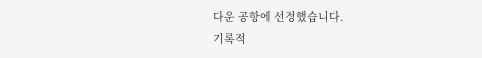다운 공항에 선정했습니다.
기록적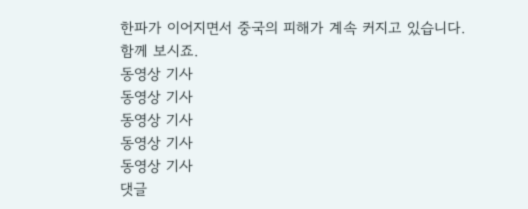한파가 이어지면서 중국의 피해가 계속 커지고 있습니다.
함께 보시죠.
동영상 기사
동영상 기사
동영상 기사
동영상 기사
동영상 기사
댓글